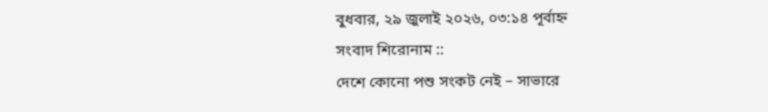বুধবার, ২৯ জুলাই ২০২৬, ০৩:১৪ পূর্বাহ্ন
সংবাদ শিরোনাম ::
দেশে কোনো পশু সংকট নেই – সাভারে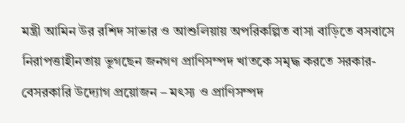মন্ত্রী আমিন উর রশিদ সাভার ও আশুলিয়ায় অপরিকল্পিত বাসা বাড়িতে বসবাসে নিরাপত্তাহীনতায় ভুগছেন জনগণ প্রাণিসম্পদ খাতকে সমৃদ্ধ করতে সরকার-বেসরকারি উদ্যোগ প্রয়োজন – মৎস্য ও প্রাণিসম্পদ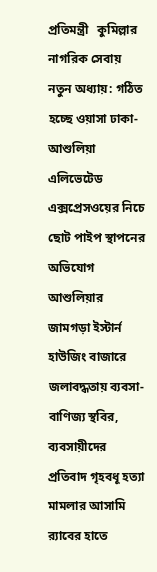প্রতিমন্ত্রী   কুমিল্লার নাগরিক সেবায় নতুন অধ্যায়: গঠিত হচ্ছে ওয়াসা ঢাকা-আশুলিয়া এলিভেটেড এক্সপ্রেসওয়ের নিচে ছোট পাইপ স্থাপনের অভিযোগ আশুলিয়ার জামগড়া ইস্টার্ন হাউজিং বাজারে জলাবদ্ধতায় ব্যবসা-বাণিজ্য স্থবির, ব্যবসায়ীদের প্রতিবাদ গৃহবধূ হত্যা মামলার আসামি র‍্যাবের হাতে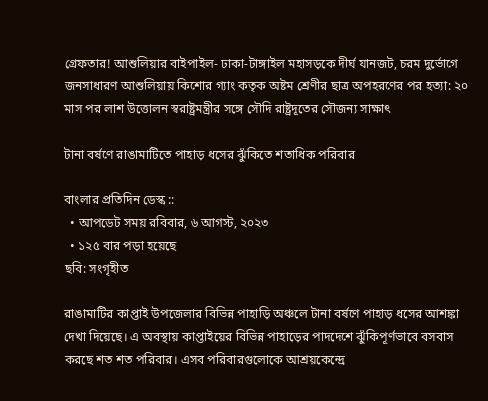গ্রেফতার! আশুলিয়ার বাইপাইল- ঢাকা-টাঙ্গাইল মহাসড়কে দীর্ঘ যানজট, চরম দুর্ভোগে জনসাধারণ আশুলিয়ায় কিশোর গ্যাং কতৃক অষ্টম শ্রেণীর ছাত্র অপহরণের পর হত্যা: ২০ মাস পর লাশ উত্তোলন স্বরাষ্ট্রমন্ত্রীর সঙ্গে সৌদি রাষ্ট্রদূতের সৌজন্য সাক্ষাৎ

টানা বর্ষণে রাঙামাটিতে পাহাড় ধসের ঝুঁকিতে শতাধিক পরিবার

বাংলার প্রতিদিন ডেস্ক ::
  • আপডেট সময় রবিবার, ৬ আগস্ট, ২০২৩
  • ১২৫ বার পড়া হয়েছে
ছবি: সংগৃহীত

রাঙামাটির কাপ্তাই উপজেলার বিভিন্ন পাহাড়ি অঞ্চলে টানা বর্ষণে পাহাড় ধসের আশঙ্কা দেখা দিয়েছে। এ অবস্থায় কাপ্তাইয়ের বিভিন্ন পাহাড়ের পাদদেশে ঝুঁকিপূর্ণভাবে বসবাস করছে শত শত পরিবার। এসব পরিবারগুলোকে আশ্রয়কেন্দ্রে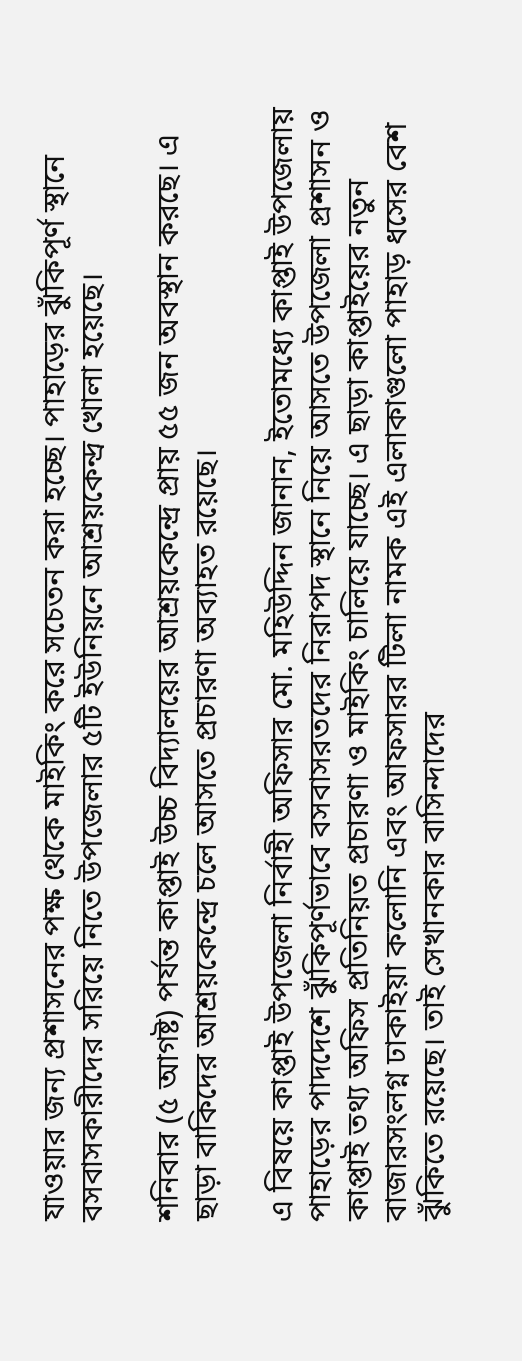যাওয়ার জন্য প্রশাসনের পক্ষ থেকে মাইকিং করে সচেতন করা হচ্ছে। পাহাড়ের ঝুঁকিপূর্ণ স্থানে বসবাসকারীদের সরিয়ে নিতে উপজেলার ৫টি ইউনিয়নে আশ্রয়কেন্দ্র খোলা হয়েছে।

শনিবার (৫ আগষ্ট) পর্যন্ত কাপ্তাই উচ্চ বিদ্যালয়ের আশ্রয়কেন্দ্রে প্রায় ৫৫ জন অবস্থান করছে। এ ছাড়া বাকিদের আশ্রয়কেন্দ্রে চলে আসতে প্রচারণা অব্যাহত রয়েছে।

এ বিষয়ে কাপ্তাই উপজেলা নির্বাহী অফিসার মো. মহিউদ্দিন জানান, ইতোমধ্যে কাপ্তাই উপজেলায় পাহাড়ের পাদদেশে ঝুঁকিপূর্ণভাবে বসবাসরতদের নিরাপদ স্থানে নিয়ে আসতে উপজেলা প্রশাসন ও কাপ্তাই তথ্য অফিস প্রতিনিয়ত প্রচারণা ও মাইকিং চালিয়ে যাচ্ছে। এ ছাড়া কাপ্তাইয়ের নতুন বাজারসংলগ্ন ঢাকাইয়া কলোনি এবং আফসারর টিলা নামক এই এলাকাগুলো পাহাড় ধসের বেশ ঝুঁকিতে রয়েছে। তাই সেখানকার বাসিন্দাদের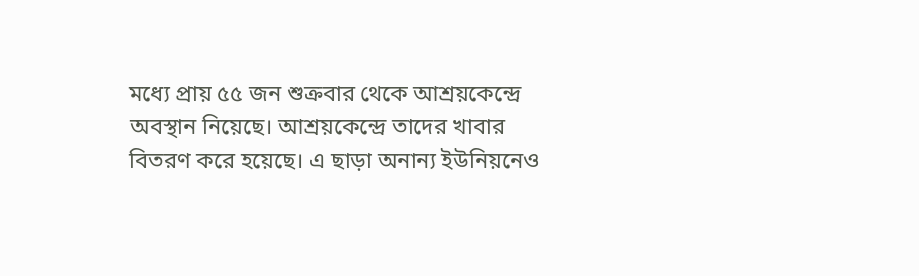মধ্যে প্রায় ৫৫ জন শুক্রবার থেকে আশ্রয়কেন্দ্রে অবস্থান নিয়েছে। আশ্রয়কেন্দ্রে তাদের খাবার বিতরণ করে হয়েছে। এ ছাড়া অনান্য ইউনিয়নেও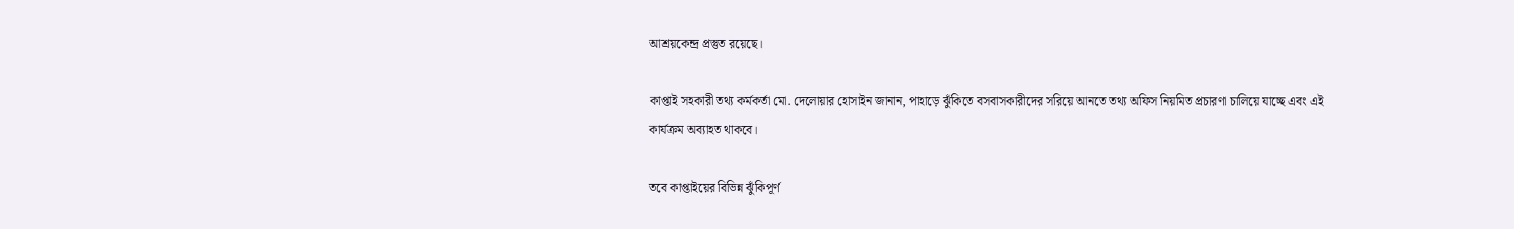আশ্রয়কেন্দ্র প্রস্তুত রয়েছে।

কাপ্তাই সহকারী তথ্য কর্মকর্তা মো. দেলোয়ার হোসাইন জানান, পাহাড়ে ঝুঁকিতে বসবাসকারীদের সরিয়ে আনতে তথ্য অফিস নিয়মিত প্রচারণা চালিয়ে যাচ্ছে এবং এই কার্যক্রম অব্যাহত থাকবে।

তবে কাপ্তাইয়ের বিভিন্ন ঝুঁকিপূর্ণ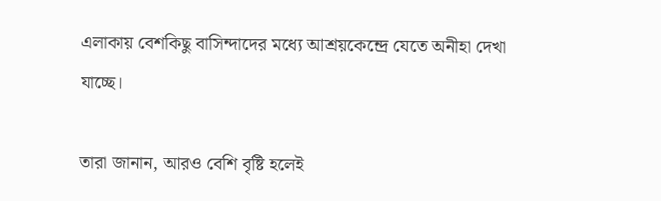এলাকায় বেশকিছু বাসিন্দাদের মধ্যে আশ্রয়কেন্দ্রে যেতে অনীহা দেখা যাচ্ছে।

তারা জানান, আরও বেশি বৃষ্টি হলেই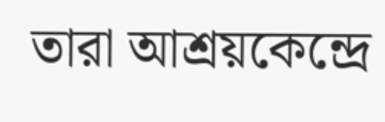তারা আশ্রয়কেন্দ্রে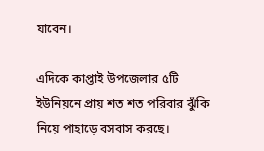যাবেন।

এদিকে কাপ্তাই উপজেলার ৫টি ইউনিয়নে প্রায় শত শত পরিবার ঝুঁকি নিয়ে পাহাড়ে বসবাস করছে।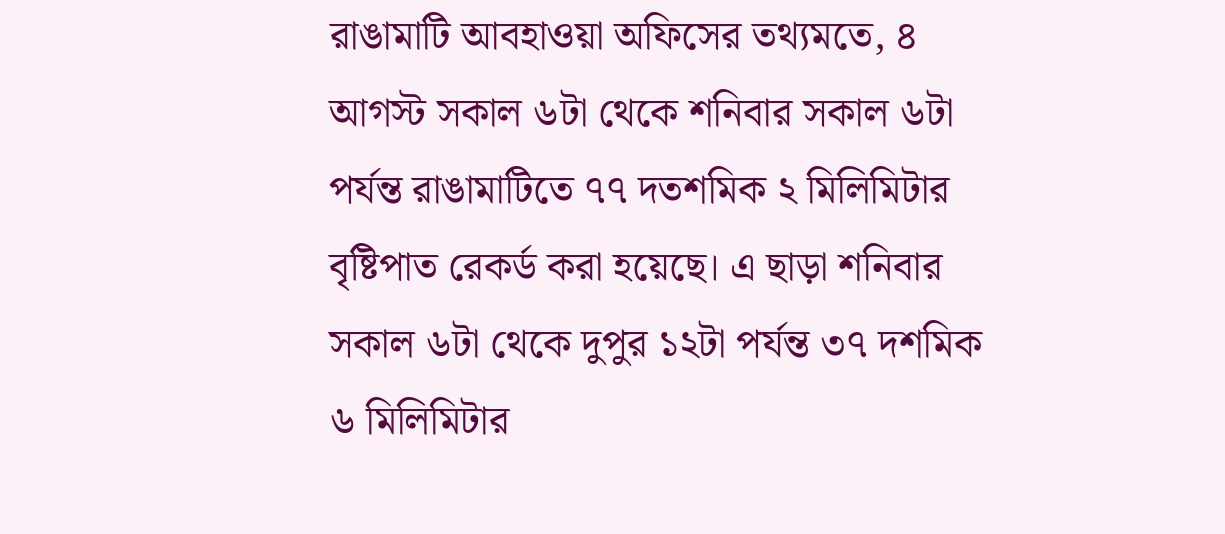রাঙামাটি আবহাওয়া অফিসের তথ্যমতে, ৪ আগস্ট সকাল ৬টা থেকে শনিবার সকাল ৬টা পর্যন্ত রাঙামাটিতে ৭৭ দতশমিক ২ মিলিমিটার বৃষ্টিপাত রেকর্ড করা হয়েছে। এ ছাড়া শনিবার সকাল ৬টা থেকে দুপুর ১২টা পর্যন্ত ৩৭ দশমিক ৬ মিলিমিটার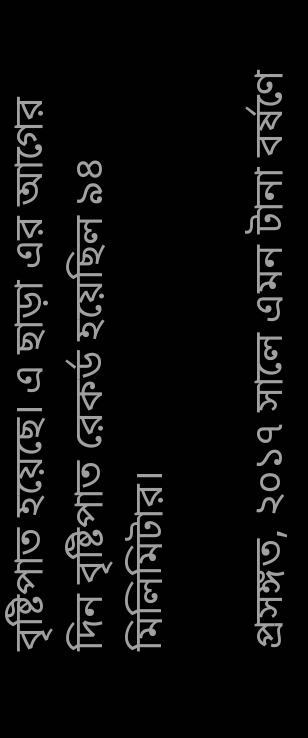বৃষ্টিপাত হয়েছে। এ ছাড়া এর আগের দিন বৃষ্টিপাত রেকর্ড হয়েছিল ৯৪ মিলিমিটার।

প্রসঙ্গত, ২০১৭ সালে এমন টানা বর্ষণে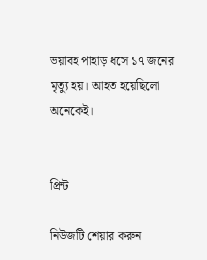ভয়াবহ পাহাড় ধসে ১৭ জনের মৃত্যু হয়। আহত হয়েছিলো অনেকেই।


প্রিন্ট

নিউজটি শেয়ার করুন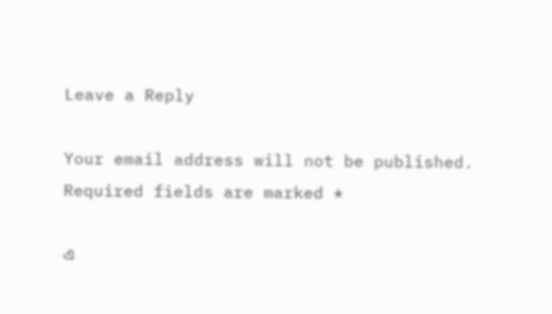Leave a Reply

Your email address will not be published. Required fields are marked *

এ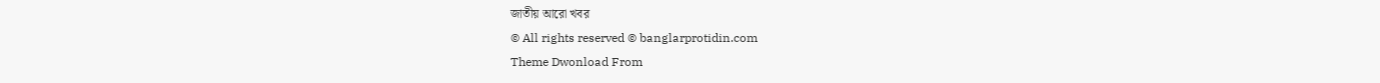জাতীয় আরো খবর
© All rights reserved © banglarprotidin.com
Theme Dwonload From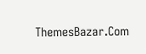ThemesBazar.Com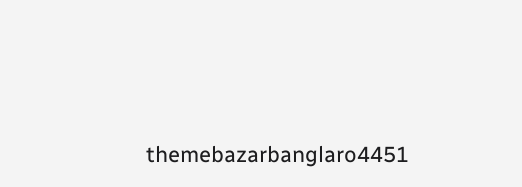themebazarbanglaro4451